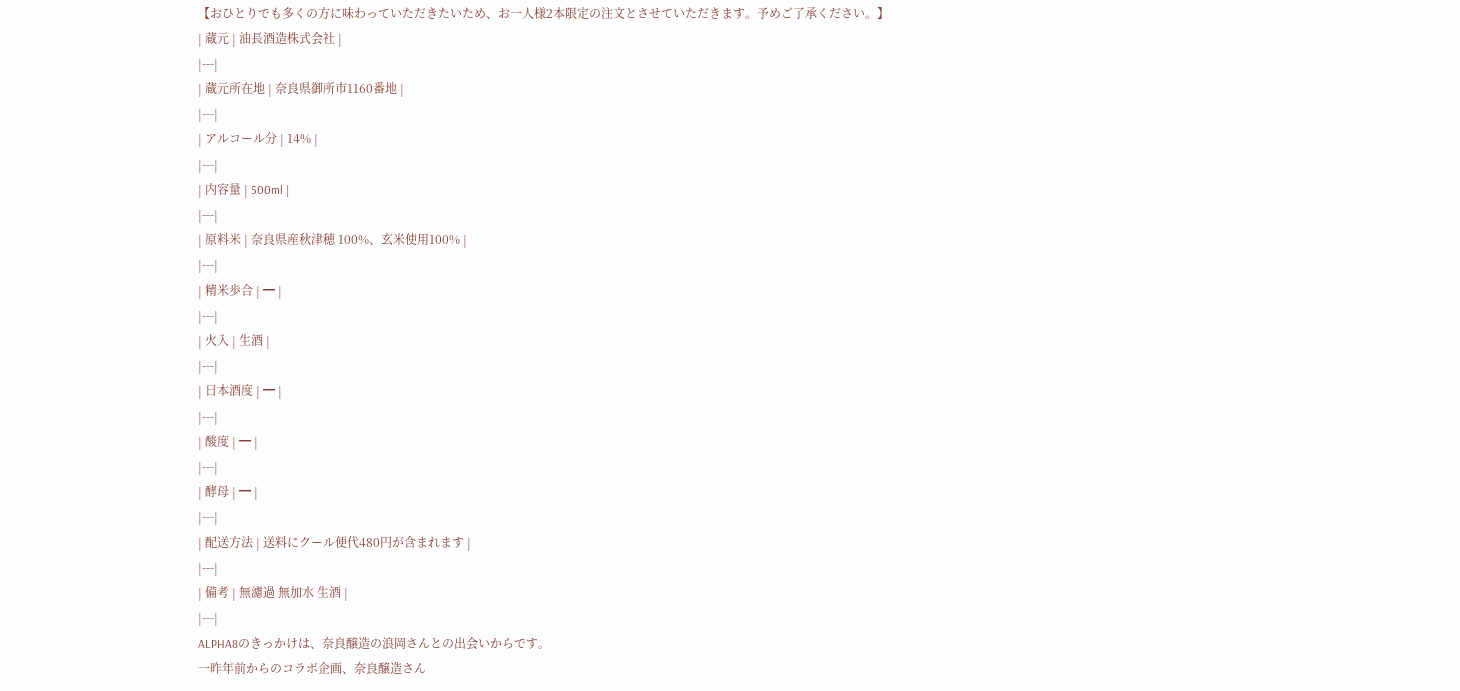【おひとりでも多くの方に味わっていただきたいため、お一人様2本限定の注文とさせていただきます。予めご了承ください。】
| 蔵元 | 油長酒造株式会社 |
|---|
| 蔵元所在地 | 奈良県御所市1160番地 |
|---|
| アルコール分 | 14% |
|---|
| 内容量 | 500ml |
|---|
| 原料米 | 奈良県産秋津穂 100%、玄米使用100% |
|---|
| 精米歩合 | ━ |
|---|
| 火入 | 生酒 |
|---|
| 日本酒度 | ━ |
|---|
| 酸度 | ━ |
|---|
| 酵母 | ━ |
|---|
| 配送方法 | 送料にクール便代480円が含まれます |
|---|
| 備考 | 無濾過 無加水 生酒 |
|---|
ALPHA8のきっかけは、奈良醸造の浪岡さんとの出会いからです。
一昨年前からのコラボ企画、奈良醸造さん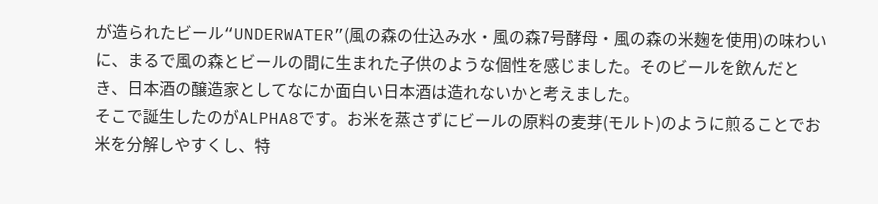が造られたビール“UNDERWATER”(風の森の仕込み水・風の森7号酵母・風の森の米麹を使用)の味わいに、まるで風の森とビールの間に生まれた子供のような個性を感じました。そのビールを飲んだとき、日本酒の醸造家としてなにか面白い日本酒は造れないかと考えました。
そこで誕生したのがALPHA8です。お米を蒸さずにビールの原料の麦芽(モルト)のように煎ることでお米を分解しやすくし、特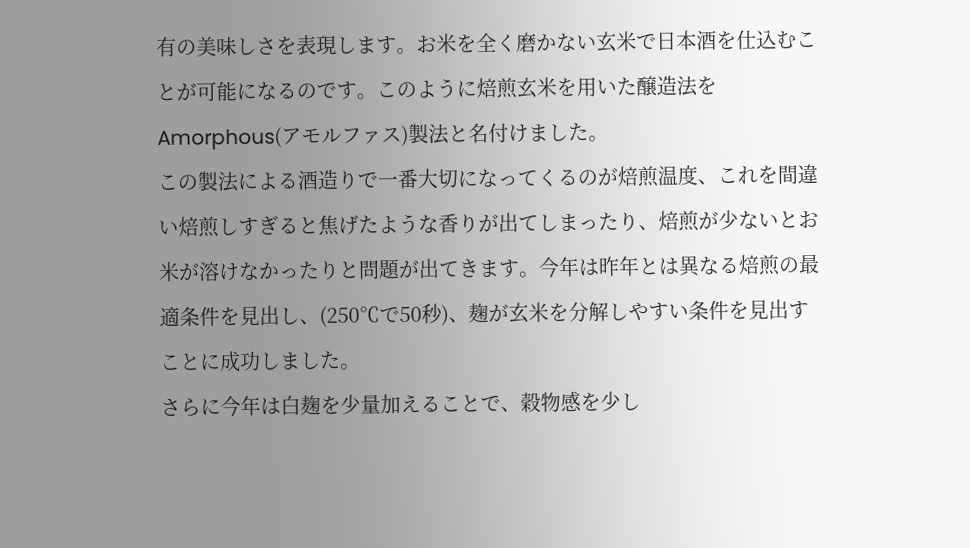有の美味しさを表現します。お米を全く磨かない玄米で日本酒を仕込むことが可能になるのです。このように焙煎玄米を用いた醸造法をAmorphous(アモルファス)製法と名付けました。
この製法による酒造りで一番大切になってくるのが焙煎温度、これを間違い焙煎しすぎると焦げたような香りが出てしまったり、焙煎が少ないとお米が溶けなかったりと問題が出てきます。今年は昨年とは異なる焙煎の最適条件を見出し、(250℃で50秒)、麹が玄米を分解しやすい条件を見出すことに成功しました。
さらに今年は白麹を少量加えることで、穀物感を少し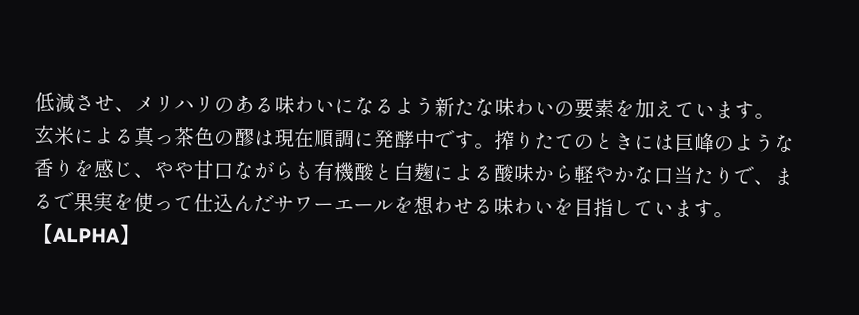低減させ、メリハリのある味わいになるよう新たな味わいの要素を加えています。
玄米による真っ茶色の醪は現在順調に発酵中です。搾りたてのときには巨峰のような香りを感じ、やや甘口ながらも有機酸と白麹による酸味から軽やかな口当たりで、まるで果実を使って仕込んだサワーエールを想わせる味わいを目指しています。
【ALPHA】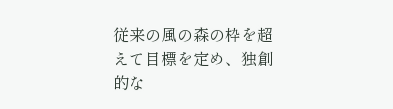従来の風の森の枠を超えて目標を定め、独創的な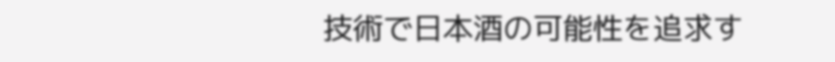技術で日本酒の可能性を追求す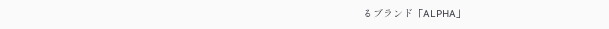るブランド「ALPHA」